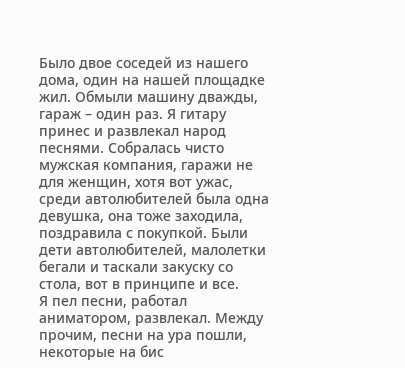Было двое соседей из нашего дома, один на нашей площадке жил. Обмыли машину дважды, гараж – один раз. Я гитару принес и развлекал народ песнями. Собралась чисто мужская компания, гаражи не для женщин, хотя вот ужас, среди автолюбителей была одна девушка, она тоже заходила, поздравила с покупкой. Были дети автолюбителей, малолетки бегали и таскали закуску со стола, вот в принципе и все.
Я пел песни, работал аниматором, развлекал. Между прочим, песни на ура пошли, некоторые на бис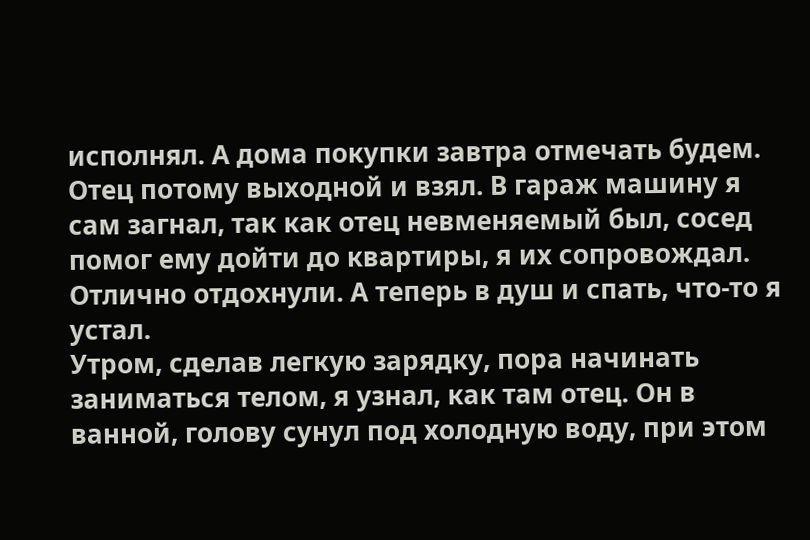исполнял. А дома покупки завтра отмечать будем. Отец потому выходной и взял. В гараж машину я сам загнал, так как отец невменяемый был, сосед помог ему дойти до квартиры, я их сопровождал. Отлично отдохнули. А теперь в душ и спать, что-то я устал.
Утром, сделав легкую зарядку, пора начинать заниматься телом, я узнал, как там отец. Он в ванной, голову сунул под холодную воду, при этом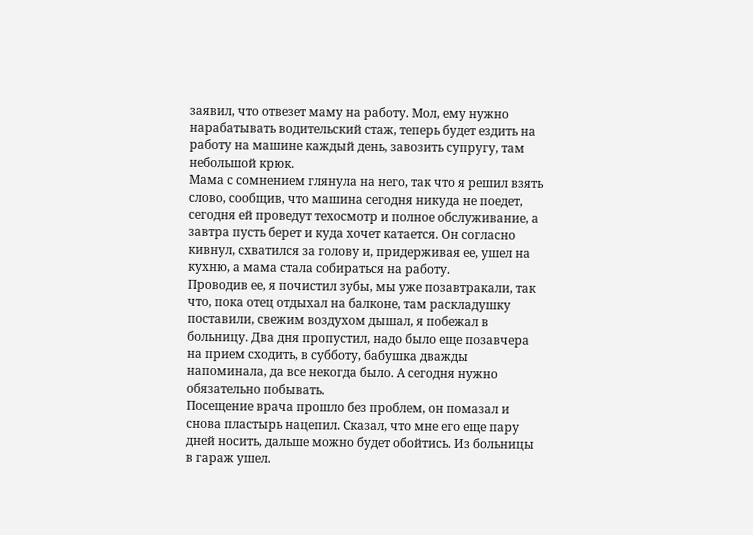заявил, что отвезет маму на работу. Мол, ему нужно нарабатывать водительский стаж, теперь будет ездить на работу на машине каждый день, завозить супругу, там небольшой крюк.
Мама с сомнением глянула на него, так что я решил взять слово, сообщив, что машина сегодня никуда не поедет, сегодня ей проведут техосмотр и полное обслуживание, а завтра пусть берет и куда хочет катается. Он согласно кивнул, схватился за голову и, придерживая ее, ушел на кухню, а мама стала собираться на работу.
Проводив ее, я почистил зубы, мы уже позавтракали, так что, пока отец отдыхал на балконе, там раскладушку поставили, свежим воздухом дышал, я побежал в больницу. Два дня пропустил, надо было еще позавчера на прием сходить, в субботу, бабушка дважды напоминала, да все некогда было. А сегодня нужно обязательно побывать.
Посещение врача прошло без проблем, он помазал и снова пластырь нацепил. Сказал, что мне его еще пару дней носить, дальше можно будет обойтись. Из больницы в гараж ушел.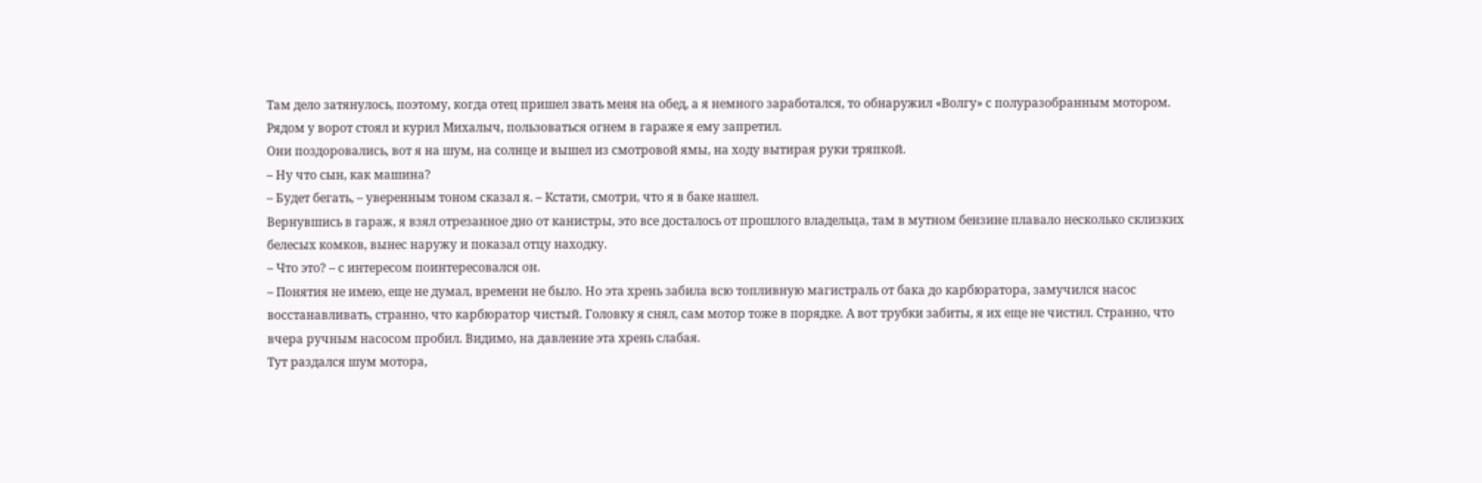Там дело затянулось, поэтому, когда отец пришел звать меня на обед, а я немного заработался, то обнаружил «Волгу» с полуразобранным мотором. Рядом у ворот стоял и курил Михалыч, пользоваться огнем в гараже я ему запретил.
Они поздоровались, вот я на шум, на солнце и вышел из смотровой ямы, на ходу вытирая руки тряпкой.
– Ну что сын, как машина?
– Будет бегать, – уверенным тоном сказал я. – Кстати, смотри, что я в баке нашел.
Вернувшись в гараж, я взял отрезанное дно от канистры, это все досталось от прошлого владельца, там в мутном бензине плавало несколько склизких белесых комков, вынес наружу и показал отцу находку.
– Что это? – с интересом поинтересовался он.
– Понятия не имею, еще не думал, времени не было. Но эта хрень забила всю топливную магистраль от бака до карбюратора, замучился насос восстанавливать, странно, что карбюратор чистый. Головку я снял, сам мотор тоже в порядке. А вот трубки забиты, я их еще не чистил. Странно, что вчера ручным насосом пробил. Видимо, на давление эта хрень слабая.
Тут раздался шум мотора,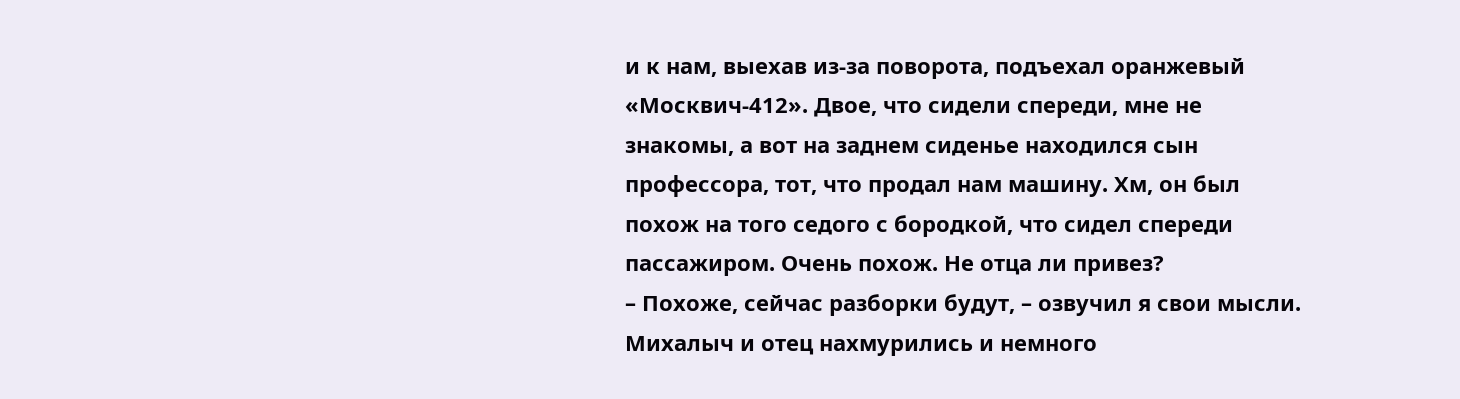и к нам, выехав из-за поворота, подъехал оранжевый «Москвич-412». Двое, что сидели спереди, мне не знакомы, а вот на заднем сиденье находился сын профессора, тот, что продал нам машину. Хм, он был похож на того седого с бородкой, что сидел спереди пассажиром. Очень похож. Не отца ли привез?
– Похоже, сейчас разборки будут, – озвучил я свои мысли. Михалыч и отец нахмурились и немного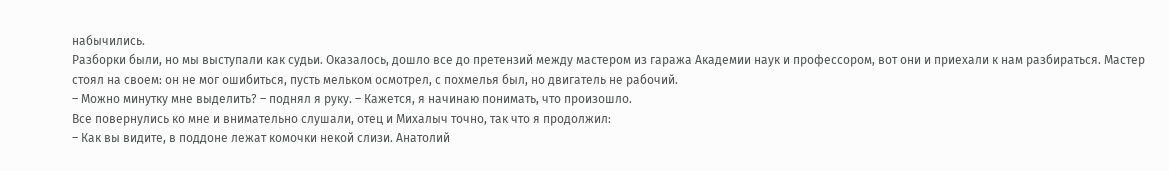набычились.
Разборки были, но мы выступали как судьи. Оказалось, дошло все до претензий между мастером из гаража Академии наук и профессором, вот они и приехали к нам разбираться. Мастер стоял на своем: он не мог ошибиться, пусть мельком осмотрел, с похмелья был, но двигатель не рабочий.
– Можно минутку мне выделить? – поднял я руку. – Кажется, я начинаю понимать, что произошло.
Все повернулись ко мне и внимательно слушали, отец и Михалыч точно, так что я продолжил:
– Как вы видите, в поддоне лежат комочки некой слизи. Анатолий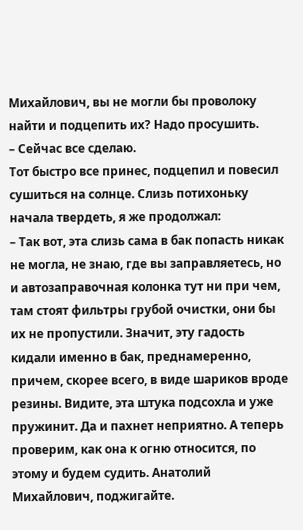Михайлович, вы не могли бы проволоку найти и подцепить их? Надо просушить.
– Сейчас все сделаю.
Тот быстро все принес, подцепил и повесил сушиться на солнце. Слизь потихоньку начала твердеть, я же продолжал:
– Так вот, эта слизь сама в бак попасть никак не могла, не знаю, где вы заправляетесь, но и автозаправочная колонка тут ни при чем, там стоят фильтры грубой очистки, они бы их не пропустили. Значит, эту гадость кидали именно в бак, преднамеренно, причем, скорее всего, в виде шариков вроде резины. Видите, эта штука подсохла и уже пружинит. Да и пахнет неприятно. А теперь проверим, как она к огню относится, по этому и будем судить. Анатолий Михайлович, поджигайте.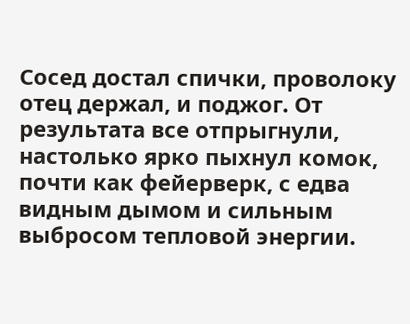Сосед достал спички, проволоку отец держал, и поджог. От результата все отпрыгнули, настолько ярко пыхнул комок, почти как фейерверк, с едва видным дымом и сильным выбросом тепловой энергии.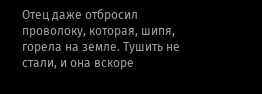Отец даже отбросил проволоку, которая, шипя, горела на земле. Тушить не стали, и она вскоре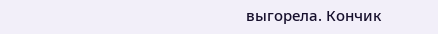выгорела. Кончик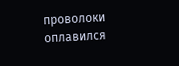проволоки оплавился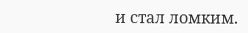и стал ломким.